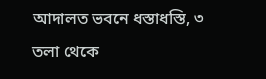আদালত ভবনে ধস্তাধস্তি, ৩ তলা থেকে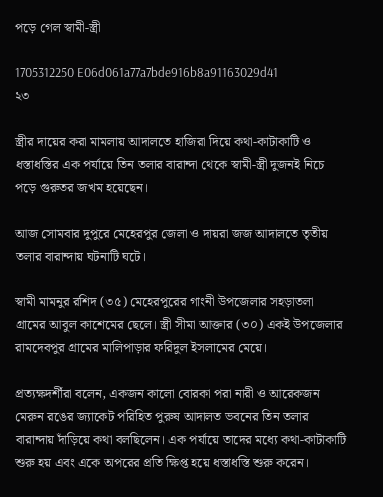পড়ে গেল স্বামী-স্ত্রী

1705312250 E06d061a77a7bde916b8a91163029d41
২৩

স্ত্রীর দায়ের করা মামলায় আদালতে হাজিরা দিয়ে কথা-কাটাকাটি ও ধস্তাধস্তির এক পর্যায়ে তিন তলার বারান্দা থেকে স্বামী-স্ত্রী দুজনই নিচে পড়ে গুরুতর জখম হয়েছেন।

আজ সোমবার দুপুরে মেহেরপুর জেলা ও দায়রা জজ আদালতে তৃতীয় তলার বারান্দায় ঘটনাটি ঘটে।

স্বামী মামনুর রশিদ (৩৫) মেহেরপুরের গাংনী উপজেলার সহড়াতলা গ্রামের আবুল কাশেমের ছেলে। স্ত্রী সীমা আক্তার (৩০) একই উপজেলার রামদেবপুর গ্রামের মালিপাড়ার ফরিদুল ইসলামের মেয়ে।

প্রত্যক্ষদর্শীরা বলেন, একজন কালো বোরকা পরা নারী ও আরেকজন মেরুন রঙের জ্যাকেট পরিহিত পুরুষ আদালত ভবনের তিন তলার বারান্দায় দাঁড়িয়ে কথা বলছিলেন। এক পর্যায়ে তাদের মধ্যে কথা-কাটাকাটি শুরু হয় এবং একে অপরের প্রতি ক্ষিপ্ত হয়ে ধস্তাধস্তি শুরু করেন।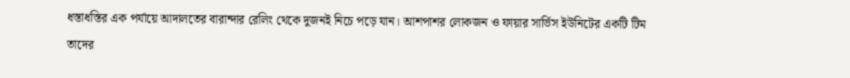ধস্তাধস্তির এক পর্যায়ে আদালতের বারান্দার রেলিং থেকে দুজনই নিচে পড়ে যান। আশপাশর লোকজন ও ফায়ার সার্ভিস ইউনিটের একটি টিম তাদের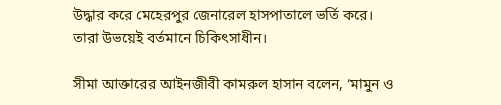উদ্ধার করে মেহেরপুর জেনারেল হাসপাতালে ভর্তি করে। তারা উভয়েই বর্তমানে চিকিৎসাধীন।

সীমা আক্তারের আইনজীবী কামরুল হাসান বলেন, ‘মামুন ও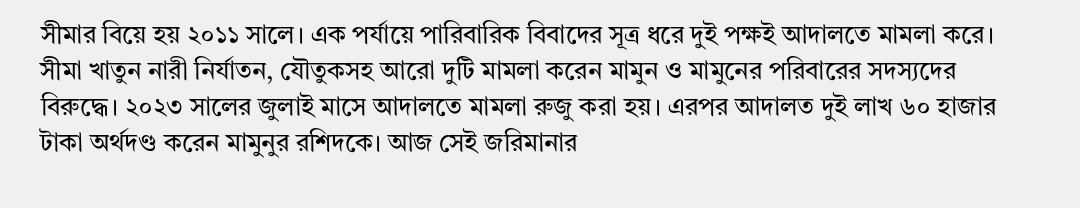সীমার বিয়ে হয় ২০১১ সালে। এক পর্যায়ে পারিবারিক বিবাদের সূত্র ধরে দুই পক্ষই আদালতে মামলা করে। সীমা খাতুন নারী নির্যাতন, যৌতুকসহ আরো দুটি মামলা করেন মামুন ও মামুনের পরিবারের সদস্যদের বিরুদ্ধে। ২০২৩ সালের জুলাই মাসে আদালতে মামলা রুজু করা হয়। এরপর আদালত দুই লাখ ৬০ হাজার টাকা অর্থদণ্ড করেন মামুনুর রশিদকে। আজ সেই জরিমানার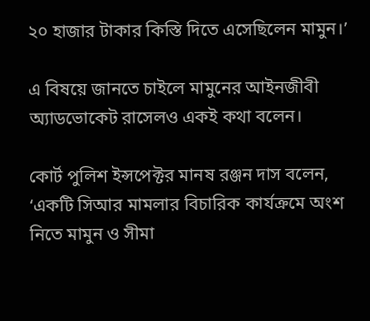২০ হাজার টাকার কিস্তি দিতে এসেছিলেন মামুন।’

এ বিষয়ে জানতে চাইলে মামুনের আইনজীবী অ্যাডভোকেট রাসেলও একই কথা বলেন।

কোর্ট পুলিশ ইন্সপেক্টর মানষ রঞ্জন দাস বলেন, ‘একটি সিআর মামলার বিচারিক কার্যক্রমে অংশ নিতে মামুন ও সীমা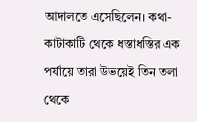আদালতে এসেছিলেন। কথা-কাটাকাটি থেকে ধস্তাধস্তির এক পর্যায়ে তারা উভয়েই তিন তলা থেকে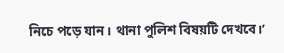নিচে পড়ে যান। থানা পুলিশ বিষয়টি দেখবে।’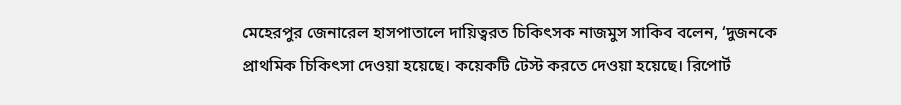মেহেরপুর জেনারেল হাসপাতালে দায়িত্বরত চিকিৎসক নাজমুস সাকিব বলেন, ‘দুজনকে প্রাথমিক চিকিৎসা দেওয়া হয়েছে। কয়েকটি টেস্ট করতে দেওয়া হয়েছে। রিপোর্ট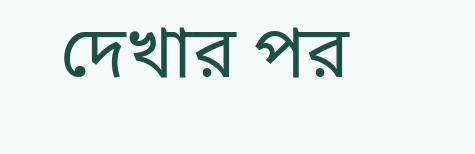দেখার পর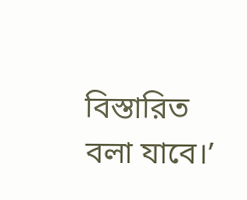বিস্তারিত বলা যাবে।’